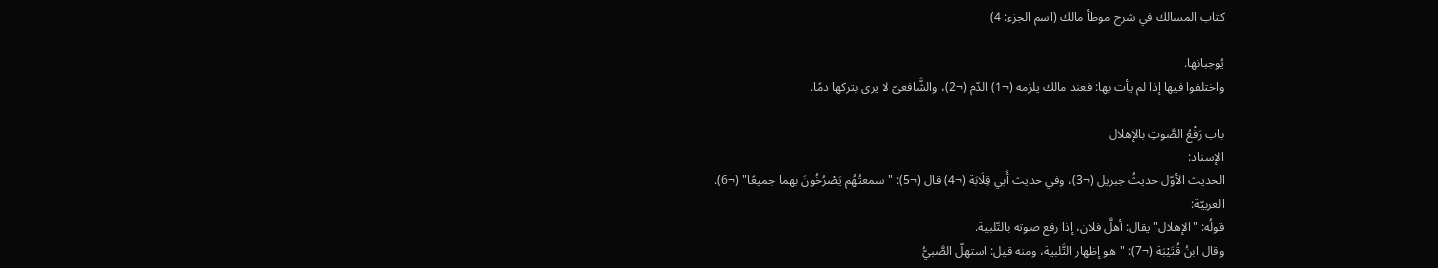كتاب المسالك في شرح موطأ مالك (اسم الجزء: 4)

يُوجبانها.
واختلفوا فيها إذا لم يأت بها: فعند مالك يلزمه (¬1) الدّم (¬2)، والشَّافعىّ لا يرى بتركها دمًا.

باب رَفْعُ الصَّوتِ بالإهلال
الإسناد:
الحديث الأوّل حديثُ جبريل (¬3)، وفي حديث أَبي قِلَابَة (¬4) قال (¬5): "سمعتُهُم يَصْرُخُونَ بهما جميعًا" (¬6).
العربيّة:
قولُه: "الإهلال" يقال: أهلَّ فلان، إذا رفع صوته بالتّلبية.
وقال ابنُ قُتَيْبَة (¬7): "هو إظهار التَّلبية، ومنه قيل: استهلّ الصَّبيُّ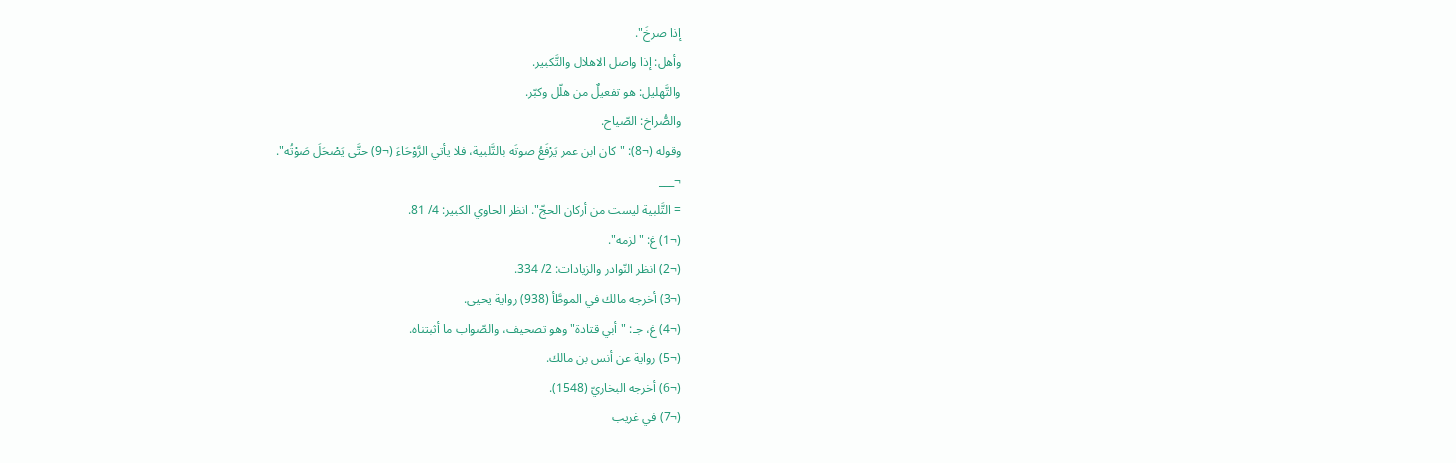إذا صرخَ".
وأهل: إذا واصل الاهلال والتَّكبير.
والتَّهليل: هو تفعيلٌ من هلّل وكبّر.
والصُّراخ: الصّياح.
وقوله (¬8): "كان ابن عمر يَرْفَعُ صوتَه بالتَّلبية، فلا يأتي الرَّوْحَاءَ (¬9) حتَّى يَصْحَلَ صَوْتُه".
¬___
= التَّلبية ليست من أركان الحجّ". انظر الحاوي الكبير: 4/ 81.
(¬1) غ: "لزمه".
(¬2) انظر النّوادر والزيادات: 2/ 334.
(¬3) أخرجه مالك في الموطَّأ (938) رواية يحيى.
(¬4) غ، جـ: "أبي قتادة" وهو تصحيف، والصّواب ما أثبتناه.
(¬5) رواية عن أنس بن مالك.
(¬6) أخرجه البخاريّ (1548).
(¬7) في غريب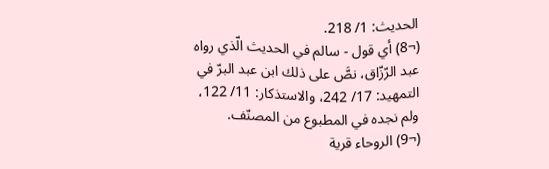الحديث: 1/ 218.
(¬8) أي قول - سالم في الحديث الّذي رواه عبد الرّزّاق، نصَّ على ذلك ابن عبد البرّ في التمهيد: 17/ 242، والاستذكار: 11/ 122، ولم نجده في المطبوع من المصنّف.
(¬9) الروحاء قرية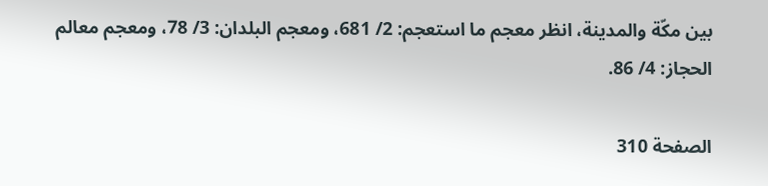بين مكّة والمدينة، انظر معجم ما استعجم: 2/ 681، ومعجم البلدان: 3/ 78، ومعجم معالم الحجاز: 4/ 86.

الصفحة 310